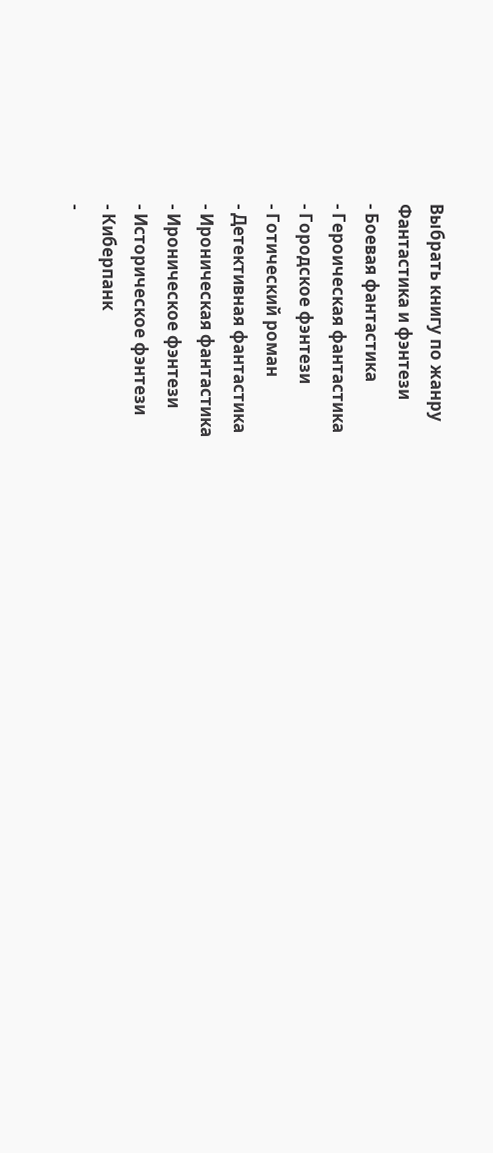Выбрать книгу по жанру
Фантастика и фэнтези
- Боевая фантастика
- Героическая фантастика
- Городское фэнтези
- Готический роман
- Детективная фантастика
- Ироническая фантастика
- Ироническое фэнтези
- Историческое фэнтези
- Киберпанк
-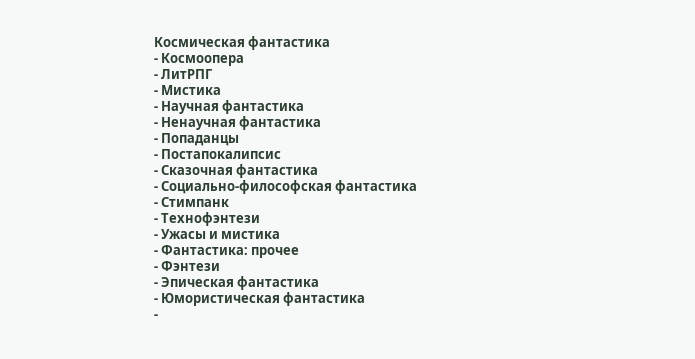Космическая фантастика
- Космоопера
- ЛитРПГ
- Мистика
- Научная фантастика
- Ненаучная фантастика
- Попаданцы
- Постапокалипсис
- Сказочная фантастика
- Социально-философская фантастика
- Стимпанк
- Технофэнтези
- Ужасы и мистика
- Фантастика: прочее
- Фэнтези
- Эпическая фантастика
- Юмористическая фантастика
-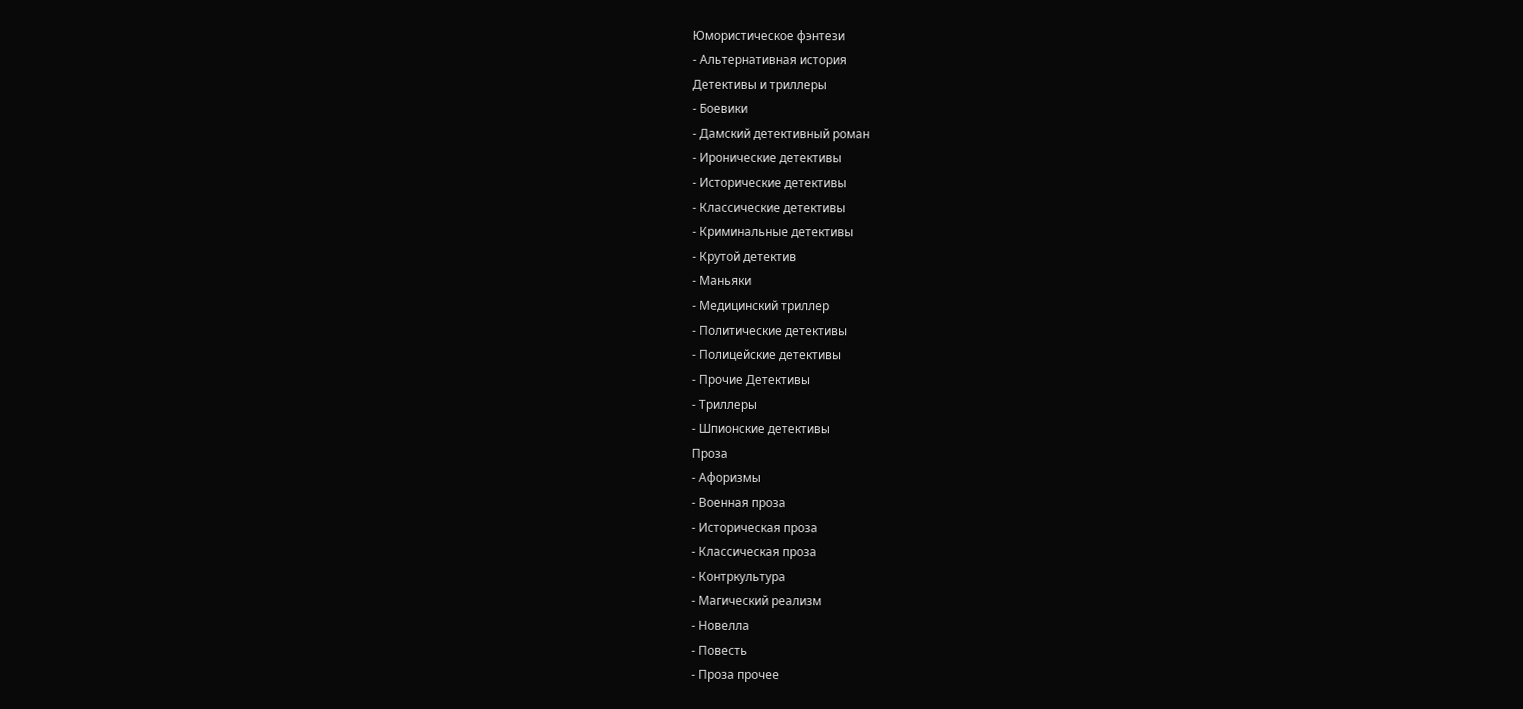Юмористическое фэнтези
- Альтернативная история
Детективы и триллеры
- Боевики
- Дамский детективный роман
- Иронические детективы
- Исторические детективы
- Классические детективы
- Криминальные детективы
- Крутой детектив
- Маньяки
- Медицинский триллер
- Политические детективы
- Полицейские детективы
- Прочие Детективы
- Триллеры
- Шпионские детективы
Проза
- Афоризмы
- Военная проза
- Историческая проза
- Классическая проза
- Контркультура
- Магический реализм
- Новелла
- Повесть
- Проза прочее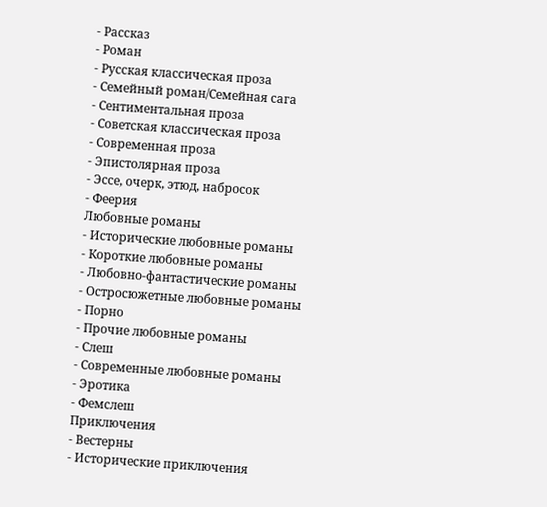- Рассказ
- Роман
- Русская классическая проза
- Семейный роман/Семейная сага
- Сентиментальная проза
- Советская классическая проза
- Современная проза
- Эпистолярная проза
- Эссе, очерк, этюд, набросок
- Феерия
Любовные романы
- Исторические любовные романы
- Короткие любовные романы
- Любовно-фантастические романы
- Остросюжетные любовные романы
- Порно
- Прочие любовные романы
- Слеш
- Современные любовные романы
- Эротика
- Фемслеш
Приключения
- Вестерны
- Исторические приключения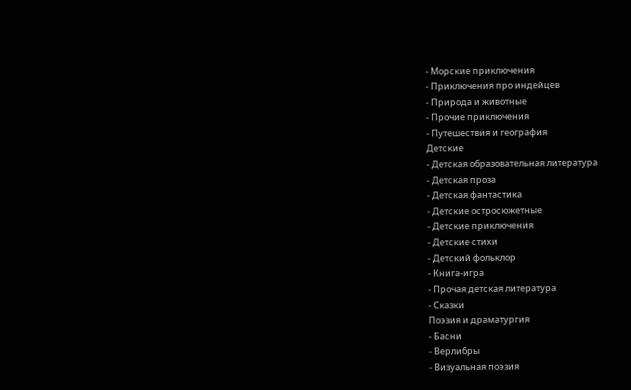- Морские приключения
- Приключения про индейцев
- Природа и животные
- Прочие приключения
- Путешествия и география
Детские
- Детская образовательная литература
- Детская проза
- Детская фантастика
- Детские остросюжетные
- Детские приключения
- Детские стихи
- Детский фольклор
- Книга-игра
- Прочая детская литература
- Сказки
Поэзия и драматургия
- Басни
- Верлибры
- Визуальная поэзия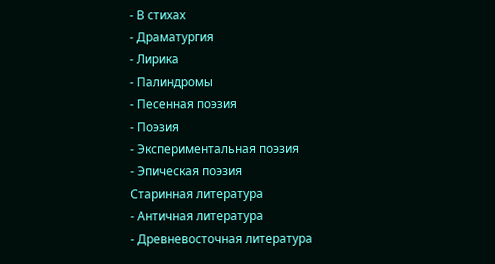- В стихах
- Драматургия
- Лирика
- Палиндромы
- Песенная поэзия
- Поэзия
- Экспериментальная поэзия
- Эпическая поэзия
Старинная литература
- Античная литература
- Древневосточная литература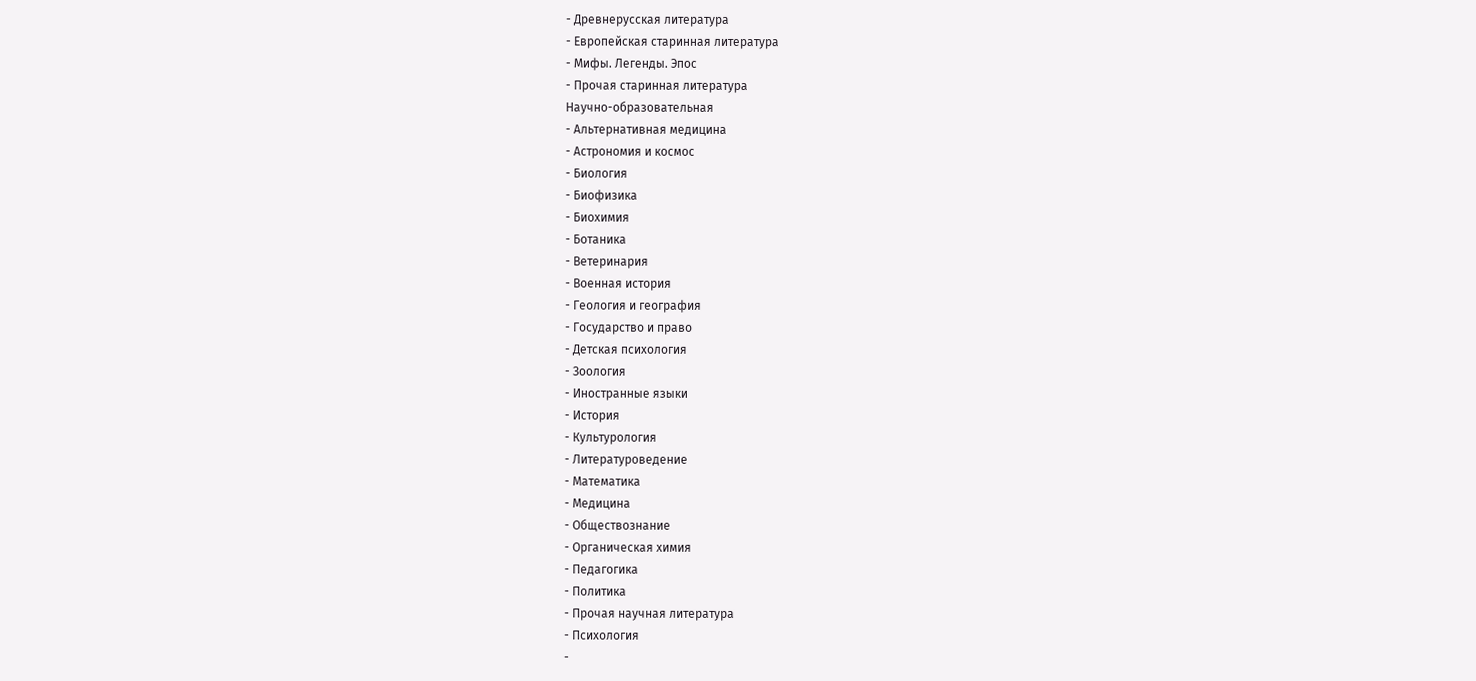- Древнерусская литература
- Европейская старинная литература
- Мифы. Легенды. Эпос
- Прочая старинная литература
Научно-образовательная
- Альтернативная медицина
- Астрономия и космос
- Биология
- Биофизика
- Биохимия
- Ботаника
- Ветеринария
- Военная история
- Геология и география
- Государство и право
- Детская психология
- Зоология
- Иностранные языки
- История
- Культурология
- Литературоведение
- Математика
- Медицина
- Обществознание
- Органическая химия
- Педагогика
- Политика
- Прочая научная литература
- Психология
-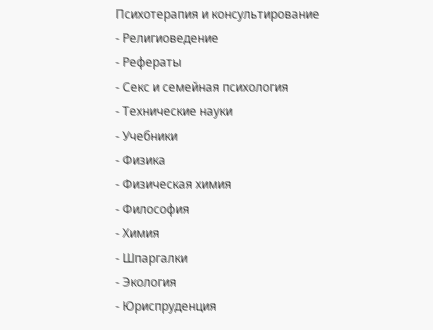Психотерапия и консультирование
- Религиоведение
- Рефераты
- Секс и семейная психология
- Технические науки
- Учебники
- Физика
- Физическая химия
- Философия
- Химия
- Шпаргалки
- Экология
- Юриспруденция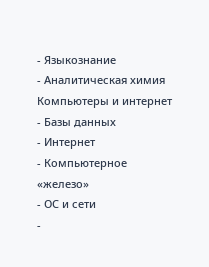- Языкознание
- Аналитическая химия
Компьютеры и интернет
- Базы данных
- Интернет
- Компьютерное «железо»
- ОС и сети
-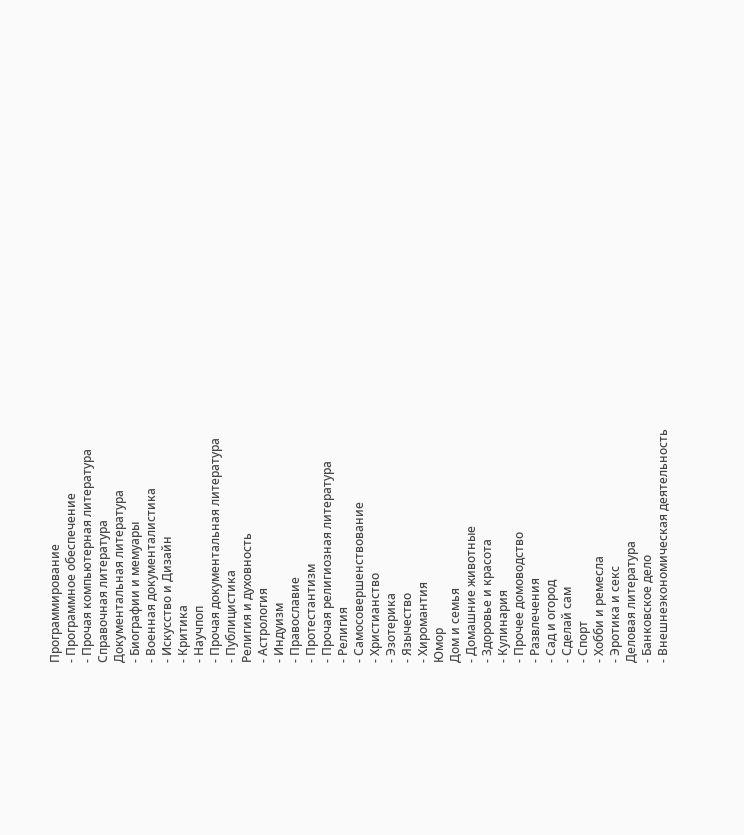Программирование
- Программное обеспечение
- Прочая компьютерная литература
Справочная литература
Документальная литература
- Биографии и мемуары
- Военная документалистика
- Искусство и Дизайн
- Критика
- Научпоп
- Прочая документальная литература
- Публицистика
Религия и духовность
- Астрология
- Индуизм
- Православие
- Протестантизм
- Прочая религиозная литература
- Религия
- Самосовершенствование
- Христианство
- Эзотерика
- Язычество
- Хиромантия
Юмор
Дом и семья
- Домашние животные
- Здоровье и красота
- Кулинария
- Прочее домоводство
- Развлечения
- Сад и огород
- Сделай сам
- Спорт
- Хобби и ремесла
- Эротика и секс
Деловая литература
- Банковское дело
- Внешнеэкономическая деятельность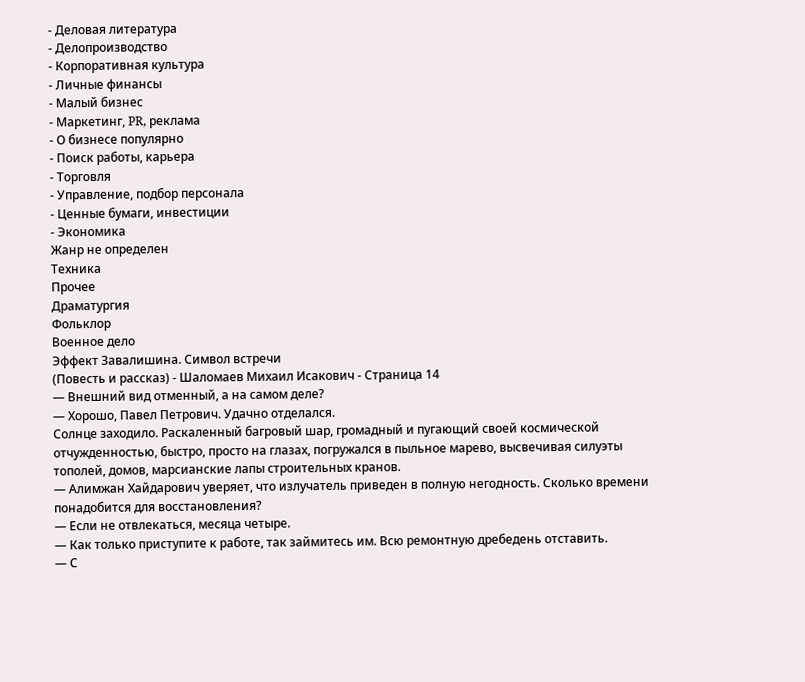- Деловая литература
- Делопроизводство
- Корпоративная культура
- Личные финансы
- Малый бизнес
- Маркетинг, PR, реклама
- О бизнесе популярно
- Поиск работы, карьера
- Торговля
- Управление, подбор персонала
- Ценные бумаги, инвестиции
- Экономика
Жанр не определен
Техника
Прочее
Драматургия
Фольклор
Военное дело
Эффект Завалишина. Символ встречи
(Повесть и рассказ) - Шаломаев Михаил Исакович - Страница 14
— Внешний вид отменный, а на самом деле?
— Хорошо, Павел Петрович. Удачно отделался.
Солнце заходило. Раскаленный багровый шар, громадный и пугающий своей космической отчужденностью, быстро, просто на глазах, погружался в пыльное марево, высвечивая силуэты тополей, домов, марсианские лапы строительных кранов.
— Алимжан Хайдарович уверяет, что излучатель приведен в полную негодность. Сколько времени понадобится для восстановления?
— Если не отвлекаться, месяца четыре.
— Как только приступите к работе, так займитесь им. Всю ремонтную дребедень отставить.
— С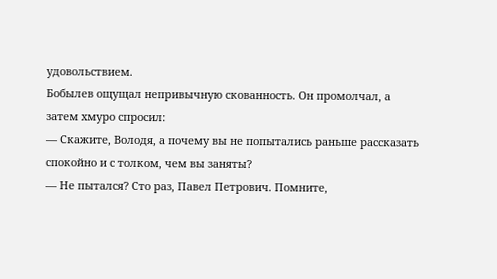удовольствием.
Бобылев ощущал непривычную скованность. Он промолчал, а затем хмуро спросил:
— Скажите, Володя, а почему вы не попытались раньше рассказать спокойно и с толком, чем вы заняты?
— Не пытался? Сто раз, Павел Петрович. Помните,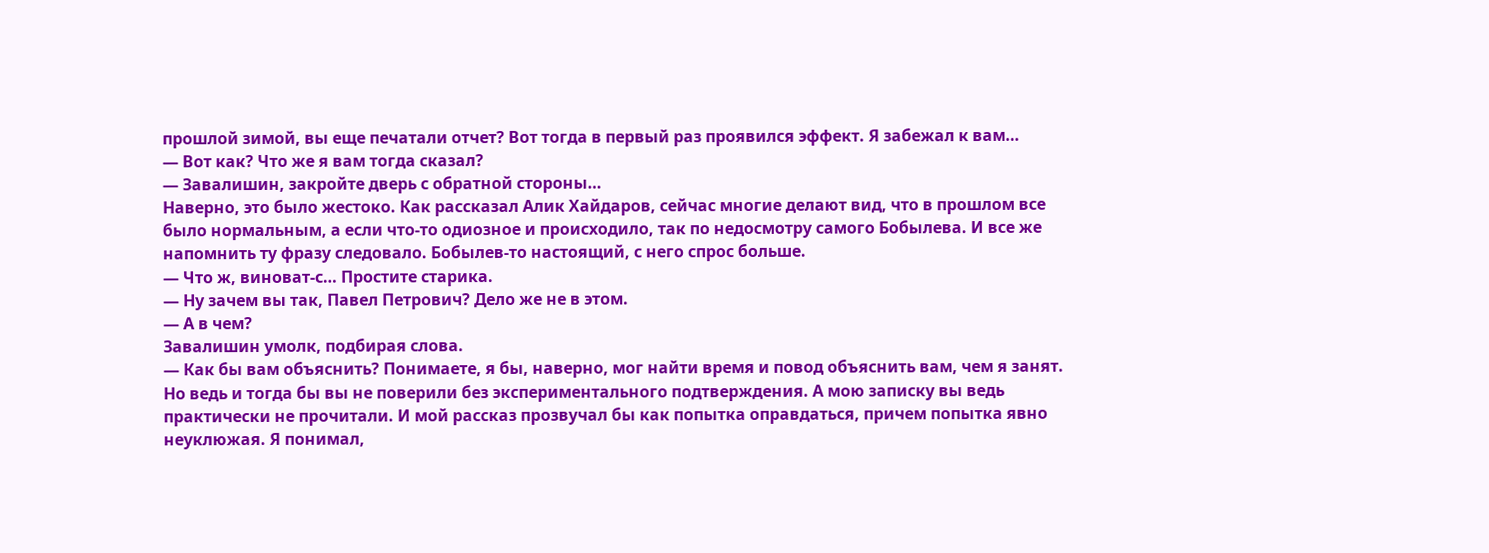прошлой зимой, вы еще печатали отчет? Вот тогда в первый раз проявился эффект. Я забежал к вам…
— Вот как? Что же я вам тогда сказал?
— Завалишин, закройте дверь с обратной стороны…
Наверно, это было жестоко. Как рассказал Алик Хайдаров, сейчас многие делают вид, что в прошлом все было нормальным, а если что-то одиозное и происходило, так по недосмотру самого Бобылева. И все же напомнить ту фразу следовало. Бобылев-то настоящий, с него спрос больше.
— Что ж, виноват-с… Простите старика.
— Ну зачем вы так, Павел Петрович? Дело же не в этом.
— А в чем?
Завалишин умолк, подбирая слова.
— Как бы вам объяснить? Понимаете, я бы, наверно, мог найти время и повод объяснить вам, чем я занят. Но ведь и тогда бы вы не поверили без экспериментального подтверждения. А мою записку вы ведь практически не прочитали. И мой рассказ прозвучал бы как попытка оправдаться, причем попытка явно неуклюжая. Я понимал,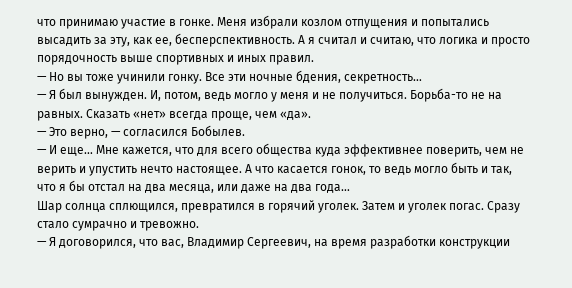что принимаю участие в гонке. Меня избрали козлом отпущения и попытались высадить за эту, как ее, бесперспективность. А я считал и считаю, что логика и просто порядочность выше спортивных и иных правил.
— Но вы тоже учинили гонку. Все эти ночные бдения, секретность…
— Я был вынужден. И, потом, ведь могло у меня и не получиться. Борьба-то не на равных. Сказать «нет» всегда проще, чем «да».
— Это верно, — согласился Бобылев.
— И еще… Мне кажется, что для всего общества куда эффективнее поверить, чем не верить и упустить нечто настоящее. А что касается гонок, то ведь могло быть и так, что я бы отстал на два месяца, или даже на два года…
Шар солнца сплющился, превратился в горячий уголек. Затем и уголек погас. Сразу стало сумрачно и тревожно.
— Я договорился, что вас, Владимир Сергеевич, на время разработки конструкции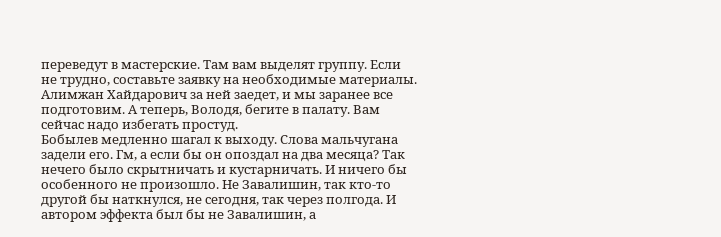переведут в мастерские. Там вам выделят группу. Если не трудно, составьте заявку на необходимые материалы. Алимжан Хайдарович за ней заедет, и мы заранее все подготовим. А теперь, Володя, бегите в палату. Вам сейчас надо избегать простуд.
Бобылев медленно шагал к выходу. Слова мальчугана задели его. Гм, а если бы он опоздал на два месяца? Так нечего было скрытничать и кустарничать. И ничего бы особенного не произошло. Не Завалишин, так кто-то другой бы наткнулся, не сегодня, так через полгода. И автором эффекта был бы не Завалишин, а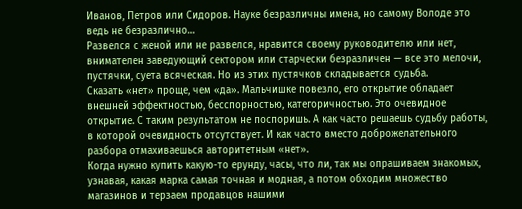Иванов, Петров или Сидоров. Науке безразличны имена, но самому Володе это ведь не безразлично…
Развелся с женой или не развелся, нравится своему руководителю или нет, внимателен заведующий сектором или старчески безразличен — все это мелочи, пустячки, суета всяческая. Но из этих пустячков складывается судьба.
Сказать «нет» проще, чем «да». Мальчишке повезло, его открытие обладает внешней эффектностью, бесспорностью, категоричностью. Это очевидное открытие. С таким результатом не поспоришь. А как часто решаешь судьбу работы, в которой очевидность отсутствует. И как часто вместо доброжелательного разбора отмахиваешься авторитетным «нет».
Когда нужно купить какую-то ерунду, часы, что ли, так мы опрашиваем знакомых, узнавая, какая марка самая точная и модная, а потом обходим множество магазинов и терзаем продавцов нашими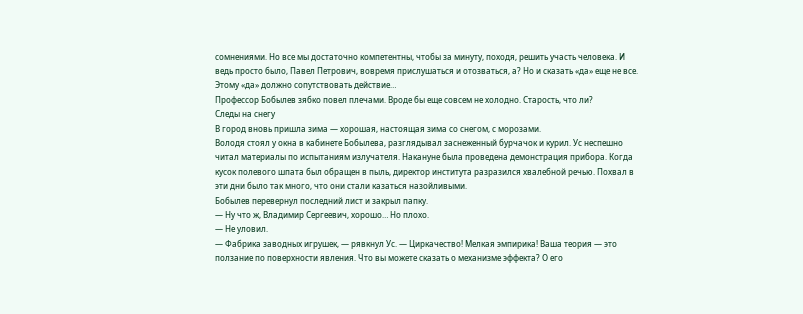сомнениями. Но все мы достаточно компетентны, чтобы за минуту, походя, решить участь человека. И ведь просто было, Павел Петрович, вовремя прислушаться и отозваться, а? Но и сказать «да» еще не все. Этому «да» должно сопутствовать действие…
Профессор Бобылев зябко повел плечами. Вроде бы еще совсем не холодно. Старость, что ли?
Следы на снегу
В город вновь пришла зима — хорошая, настоящая зима со снегом, с морозами.
Володя стоял у окна в кабинете Бобылева, разглядывал заснеженный бурчачок и курил. Ус неспешно читал материалы по испытаниям излучателя. Накануне была проведена демонстрация прибора. Когда кусок полевого шпата был обращен в пыль, директор института разразился хвалебной речью. Похвал в эти дни было так много, что они стали казаться назойливыми.
Бобылев перевернул последний лист и закрыл папку.
— Ну что ж, Владимир Сергеевич, хорошо… Но плохо.
— Не уловил.
— Фабрика заводных игрушек, — рявкнул Ус. — Циркачество! Мелкая эмпирика! Ваша теория — это ползание по поверхности явления. Что вы можете сказать о механизме эффекта? О его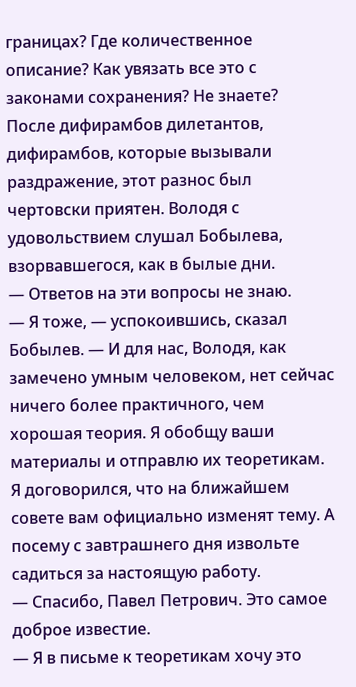границах? Где количественное описание? Как увязать все это с законами сохранения? Не знаете?
После дифирамбов дилетантов, дифирамбов, которые вызывали раздражение, этот разнос был чертовски приятен. Володя с удовольствием слушал Бобылева, взорвавшегося, как в былые дни.
— Ответов на эти вопросы не знаю.
— Я тоже, — успокоившись, сказал Бобылев. — И для нас, Володя, как замечено умным человеком, нет сейчас ничего более практичного, чем хорошая теория. Я обобщу ваши материалы и отправлю их теоретикам. Я договорился, что на ближайшем совете вам официально изменят тему. А посему с завтрашнего дня извольте садиться за настоящую работу.
— Спасибо, Павел Петрович. Это самое доброе известие.
— Я в письме к теоретикам хочу это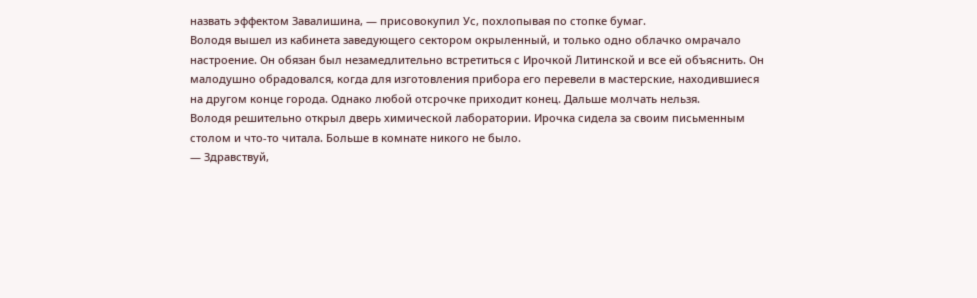назвать эффектом Завалишина, — присовокупил Ус, похлопывая по стопке бумаг.
Володя вышел из кабинета заведующего сектором окрыленный, и только одно облачко омрачало настроение. Он обязан был незамедлительно встретиться с Ирочкой Литинской и все ей объяснить. Он малодушно обрадовался, когда для изготовления прибора его перевели в мастерские, находившиеся на другом конце города. Однако любой отсрочке приходит конец. Дальше молчать нельзя.
Володя решительно открыл дверь химической лаборатории. Ирочка сидела за своим письменным столом и что-то читала. Больше в комнате никого не было.
— Здравствуй,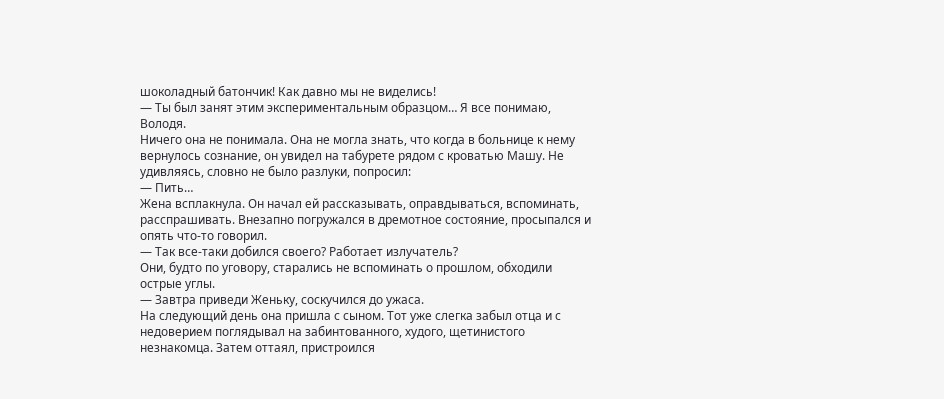шоколадный батончик! Как давно мы не виделись!
— Ты был занят этим экспериментальным образцом… Я все понимаю, Володя.
Ничего она не понимала. Она не могла знать, что когда в больнице к нему вернулось сознание, он увидел на табурете рядом с кроватью Машу. Не удивляясь, словно не было разлуки, попросил:
— Пить…
Жена всплакнула. Он начал ей рассказывать, оправдываться, вспоминать, расспрашивать. Внезапно погружался в дремотное состояние, просыпался и опять что-то говорил.
— Так все-таки добился своего? Работает излучатель?
Они, будто по уговору, старались не вспоминать о прошлом, обходили острые углы.
— Завтра приведи Женьку, соскучился до ужаса.
На следующий день она пришла с сыном. Тот уже слегка забыл отца и с недоверием поглядывал на забинтованного, худого, щетинистого незнакомца. Затем оттаял, пристроился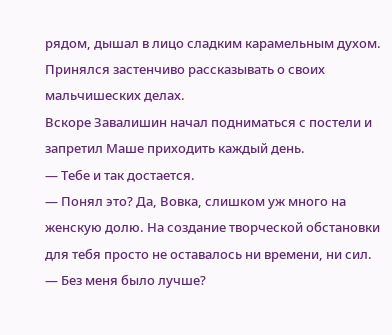рядом, дышал в лицо сладким карамельным духом. Принялся застенчиво рассказывать о своих мальчишеских делах.
Вскоре Завалишин начал подниматься с постели и запретил Маше приходить каждый день.
— Тебе и так достается.
— Понял это? Да, Вовка, слишком уж много на женскую долю. На создание творческой обстановки для тебя просто не оставалось ни времени, ни сил.
— Без меня было лучше?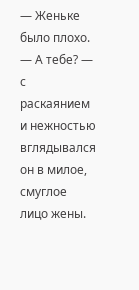— Женьке было плохо.
— А тебе? — с раскаянием и нежностью вглядывался он в милое, смуглое лицо жены.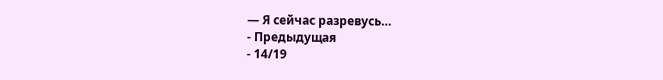— Я сейчас разревусь…
- Предыдущая
- 14/19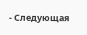- Следующая